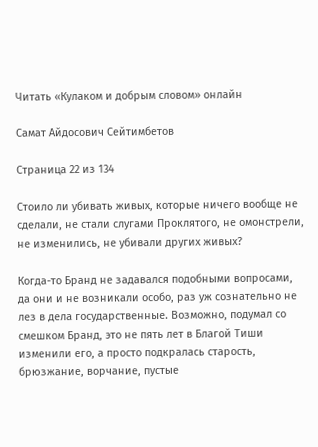Читать «Кулаком и добрым словом» онлайн

Самат Айдосович Сейтимбетов

Страница 22 из 134

Стоило ли убивать живых, которые ничего вообще не сделали, не стали слугами Проклятого, не омонстрели, не изменились, не убивали других живых?

Когда-то Бранд не задавался подобными вопросами, да они и не возникали особо, раз уж сознательно не лез в дела государственные. Возможно, подумал со смешком Бранд, это не пять лет в Благой Тиши изменили его, а просто подкралась старость, брюзжание, ворчание, пустые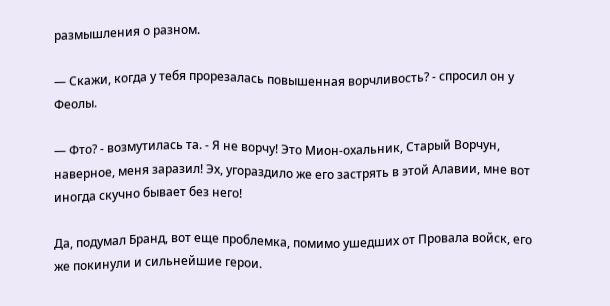размышления о разном.

— Скажи, когда у тебя прорезалась повышенная ворчливость? - спросил он у Феолы.

— Фто? - возмутилась та. - Я не ворчу! Это Мион-охальник, Старый Ворчун, наверное, меня заразил! Эх, угораздило же его застрять в этой Алавии, мне вот иногда скучно бывает без него!

Да, подумал Бранд, вот еще проблемка, помимо ушедших от Провала войск, его же покинули и сильнейшие герои.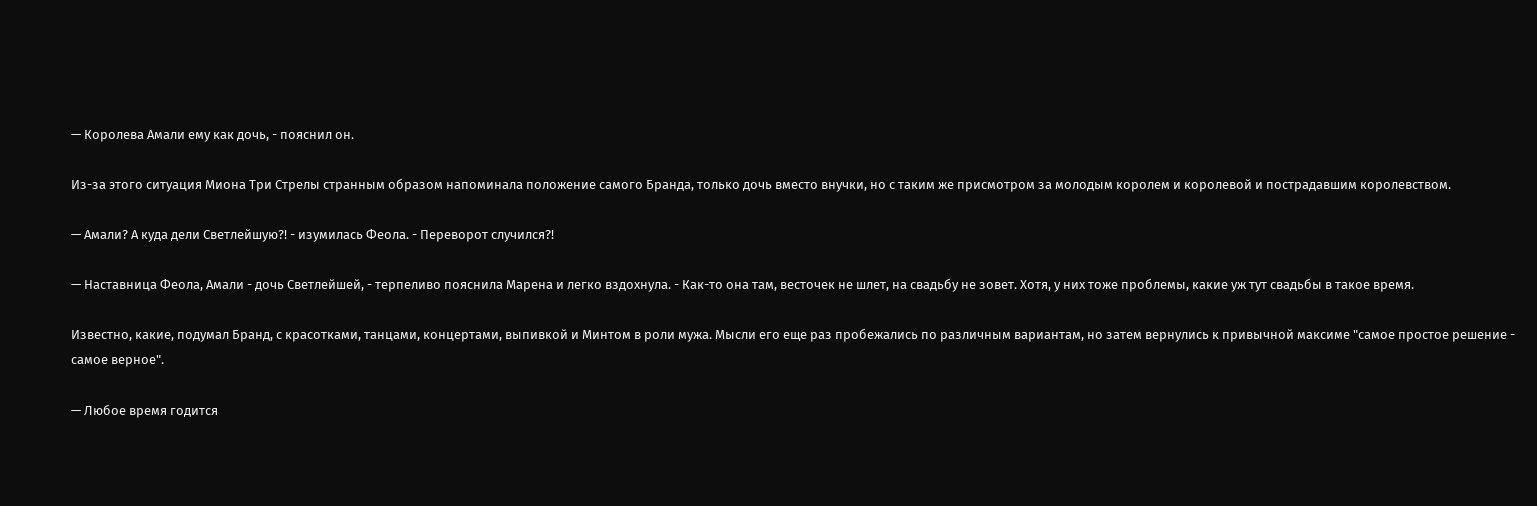— Королева Амали ему как дочь, - пояснил он.

Из-за этого ситуация Миона Три Стрелы странным образом напоминала положение самого Бранда, только дочь вместо внучки, но с таким же присмотром за молодым королем и королевой и пострадавшим королевством.

— Амали? А куда дели Светлейшую?! - изумилась Феола. - Переворот случился?!

— Наставница Феола, Амали - дочь Светлейшей, - терпеливо пояснила Марена и легко вздохнула. - Как-то она там, весточек не шлет, на свадьбу не зовет. Хотя, у них тоже проблемы, какие уж тут свадьбы в такое время.

Известно, какие, подумал Бранд, с красотками, танцами, концертами, выпивкой и Минтом в роли мужа. Мысли его еще раз пробежались по различным вариантам, но затем вернулись к привычной максиме "самое простое решение - самое верное".

— Любое время годится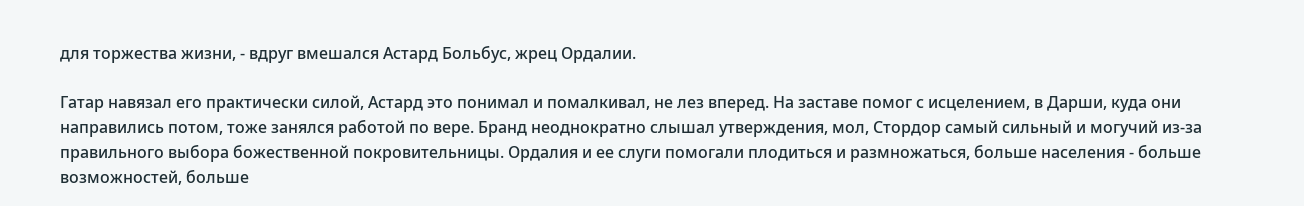для торжества жизни, - вдруг вмешался Астард Больбус, жрец Ордалии.

Гатар навязал его практически силой, Астард это понимал и помалкивал, не лез вперед. На заставе помог с исцелением, в Дарши, куда они направились потом, тоже занялся работой по вере. Бранд неоднократно слышал утверждения, мол, Стордор самый сильный и могучий из-за правильного выбора божественной покровительницы. Ордалия и ее слуги помогали плодиться и размножаться, больше населения - больше возможностей, больше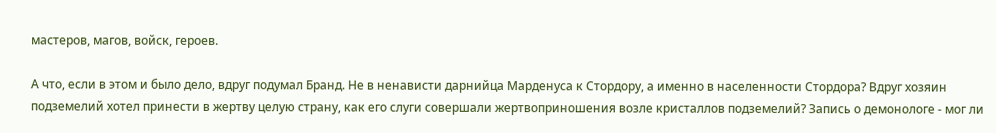мастеров, магов, войск, героев.

А что, если в этом и было дело, вдруг подумал Бранд. Не в ненависти дарнийца Марденуса к Стордору, а именно в населенности Стордора? Вдруг хозяин подземелий хотел принести в жертву целую страну, как его слуги совершали жертвоприношения возле кристаллов подземелий? Запись о демонологе - мог ли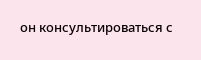он консультироваться с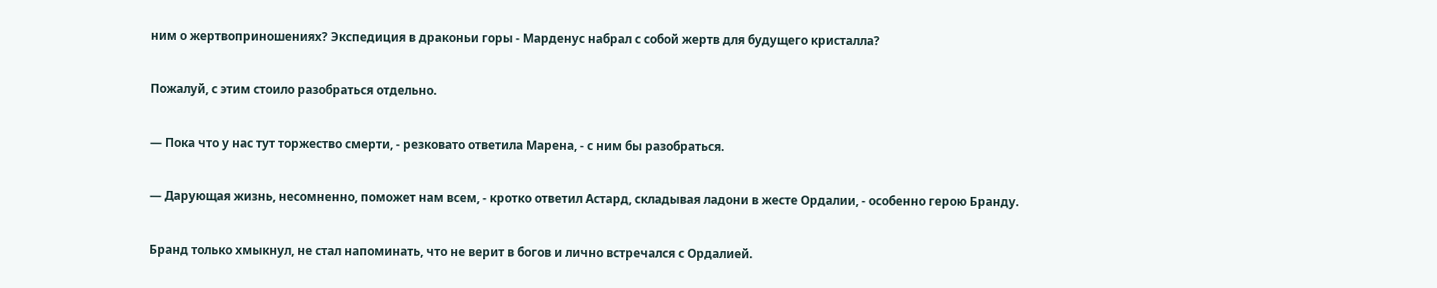ним о жертвоприношениях? Экспедиция в драконьи горы - Марденус набрал с собой жертв для будущего кристалла?

Пожалуй, с этим стоило разобраться отдельно.

— Пока что у нас тут торжество смерти, - резковато ответила Марена, - с ним бы разобраться.

— Дарующая жизнь, несомненно, поможет нам всем, - кротко ответил Астард, складывая ладони в жесте Ордалии, - особенно герою Бранду.

Бранд только хмыкнул, не стал напоминать, что не верит в богов и лично встречался с Ордалией.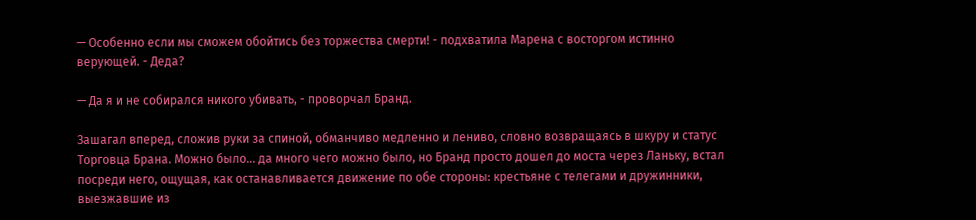— Особенно если мы сможем обойтись без торжества смерти! - подхватила Марена с восторгом истинно верующей. - Деда?

— Да я и не собирался никого убивать, - проворчал Бранд.

Зашагал вперед, сложив руки за спиной, обманчиво медленно и лениво, словно возвращаясь в шкуру и статус Торговца Брана. Можно было... да много чего можно было, но Бранд просто дошел до моста через Ланьку, встал посреди него, ощущая, как останавливается движение по обе стороны: крестьяне с телегами и дружинники, выезжавшие из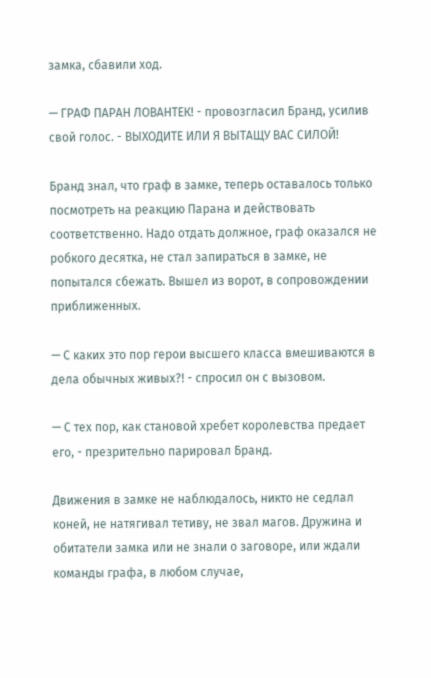замка, сбавили ход.

— ГРАФ ПАРАН ЛОВАНТЕК! - провозгласил Бранд, усилив свой голос. - ВЫХОДИТЕ ИЛИ Я ВЫТАЩУ ВАС СИЛОЙ!

Бранд знал, что граф в замке, теперь оставалось только посмотреть на реакцию Парана и действовать соответственно. Надо отдать должное, граф оказался не робкого десятка, не стал запираться в замке, не попытался сбежать. Вышел из ворот, в сопровождении приближенных.

— С каких это пор герои высшего класса вмешиваются в дела обычных живых?! - спросил он с вызовом.

— С тех пор, как становой хребет королевства предает его, - презрительно парировал Бранд.

Движения в замке не наблюдалось, никто не седлал коней, не натягивал тетиву, не звал магов. Дружина и обитатели замка или не знали о заговоре, или ждали команды графа, в любом случае,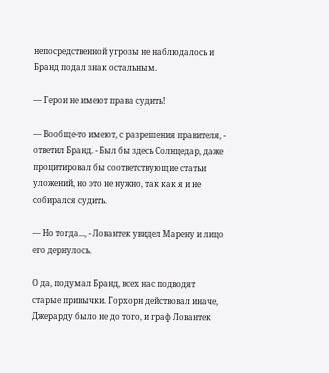непосредственной угрозы не наблюдалось и Бранд подал знак остальным.

— Герои не имеют права судить!

— Вообще-то имеют, с разрешения правителя, - ответил Бранд. - Был бы здесь Солнцедар, даже процитировал бы соответствующие статьи уложений, но это не нужно, так как я и не собирался судить.

— Но тогда..., - Ловантек увидел Марену и лицо его дернулось.

О да, подумал Бранд, всех нас подводят старые привычки. Горхорн действовал иначе, Джерарду было не до того, и граф Ловантек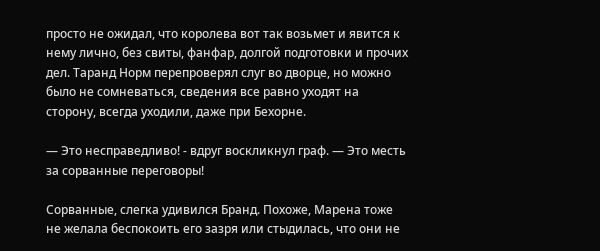просто не ожидал, что королева вот так возьмет и явится к нему лично, без свиты, фанфар, долгой подготовки и прочих дел. Таранд Норм перепроверял слуг во дворце, но можно было не сомневаться, сведения все равно уходят на сторону, всегда уходили, даже при Бехорне.

— Это несправедливо! - вдруг воскликнул граф. — Это месть за сорванные переговоры!

Сорванные, слегка удивился Бранд. Похоже, Марена тоже не желала беспокоить его зазря или стыдилась, что они не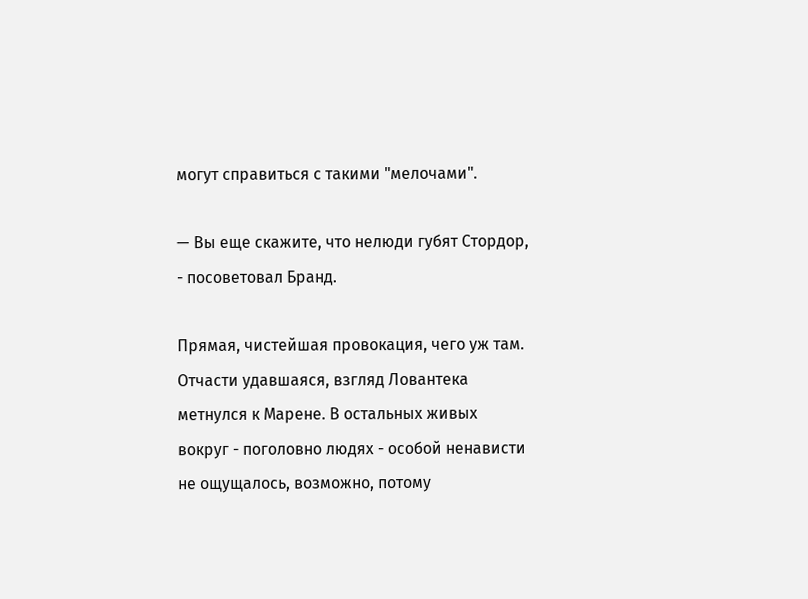могут справиться с такими "мелочами".

— Вы еще скажите, что нелюди губят Стордор, - посоветовал Бранд.

Прямая, чистейшая провокация, чего уж там. Отчасти удавшаяся, взгляд Ловантека метнулся к Марене. В остальных живых вокруг - поголовно людях - особой ненависти не ощущалось, возможно, потому